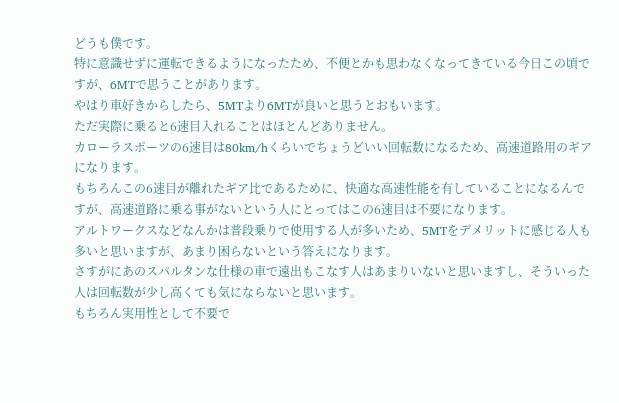どうも僕です。
特に意識せずに運転できるようになったため、不便とかも思わなくなってきている今日この頃ですが、6MTで思うことがあります。
やはり車好きからしたら、5MTより6MTが良いと思うとおもいます。
ただ実際に乗ると6速目入れることはほとんどありません。
カローラスポーツの6速目は80km/hくらいでちょうどいい回転数になるため、高速道路用のギアになります。
もちろんこの6速目が離れたギア比であるために、快適な高速性能を有していることになるんですが、高速道路に乗る事がないという人にとってはこの6速目は不要になります。
アルトワークスなどなんかは普段乗りで使用する人が多いため、5MTをデメリットに感じる人も多いと思いますが、あまり困らないという答えになります。
さすがにあのスパルタンな仕様の車で遠出もこなす人はあまりいないと思いますし、そういった人は回転数が少し高くても気にならないと思います。
もちろん実用性として不要で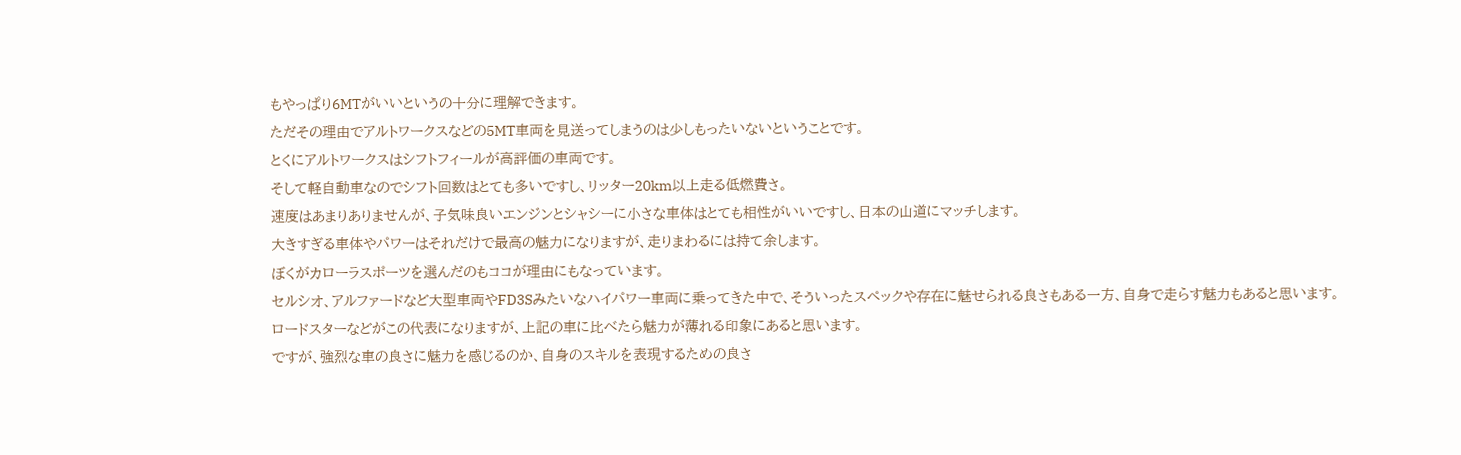もやっぱり6MTがいいというの十分に理解できます。
ただその理由でアルトワークスなどの5MT車両を見送ってしまうのは少しもったいないということです。
とくにアルトワークスはシフトフィールが高評価の車両です。
そして軽自動車なのでシフト回数はとても多いですし、リッター20km以上走る低燃費さ。
速度はあまりありませんが、子気味良いエンジンとシャシーに小さな車体はとても相性がいいですし、日本の山道にマッチします。
大きすぎる車体やパワーはそれだけで最高の魅力になりますが、走りまわるには持て余します。
ぼくがカローラスポーツを選んだのもココが理由にもなっています。
セルシオ、アルファードなど大型車両やFD3Sみたいなハイパワー車両に乗ってきた中で、そういったスペックや存在に魅せられる良さもある一方、自身で走らす魅力もあると思います。
ロードスターなどがこの代表になりますが、上記の車に比べたら魅力が薄れる印象にあると思います。
ですが、強烈な車の良さに魅力を感じるのか、自身のスキルを表現するための良さ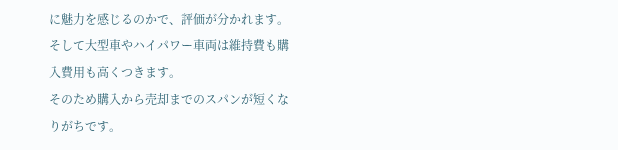に魅力を感じるのかで、評価が分かれます。
そして大型車やハイパワー車両は維持費も購入費用も高くつきます。
そのため購入から売却までのスパンが短くなりがちです。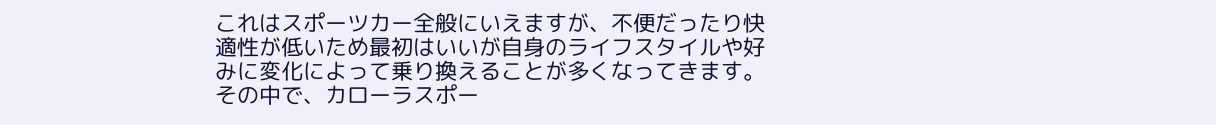これはスポーツカー全般にいえますが、不便だったり快適性が低いため最初はいいが自身のライフスタイルや好みに変化によって乗り換えることが多くなってきます。
その中で、カローラスポー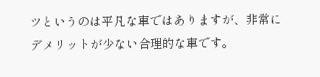ツというのは平凡な車ではありますが、非常にデメリットが少ない合理的な車です。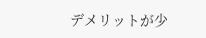デメリットが少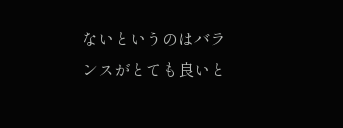ないというのはバランスがとても良いと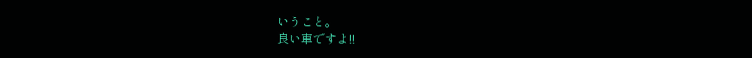いうこと。
良い車ですよ!!